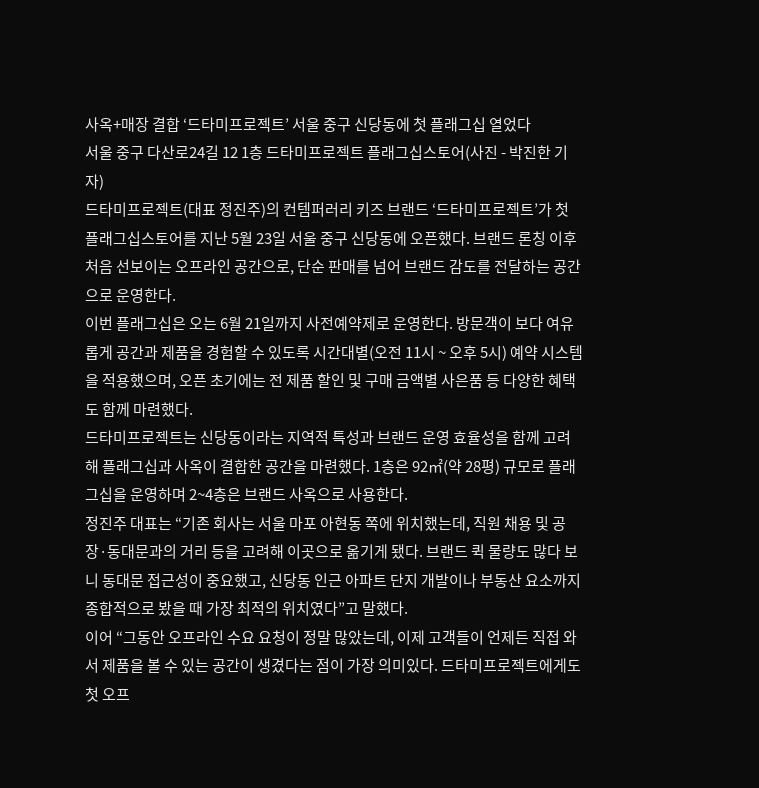사옥+매장 결합 ‘드타미프로젝트’ 서울 중구 신당동에 첫 플래그십 열었다
서울 중구 다산로24길 12 1층 드타미프로젝트 플래그십스토어(사진 - 박진한 기자)
드타미프로젝트(대표 정진주)의 컨템퍼러리 키즈 브랜드 ‘드타미프로젝트’가 첫 플래그십스토어를 지난 5월 23일 서울 중구 신당동에 오픈했다. 브랜드 론칭 이후 처음 선보이는 오프라인 공간으로, 단순 판매를 넘어 브랜드 감도를 전달하는 공간으로 운영한다.
이번 플래그십은 오는 6월 21일까지 사전예약제로 운영한다. 방문객이 보다 여유롭게 공간과 제품을 경험할 수 있도록 시간대별(오전 11시 ~ 오후 5시) 예약 시스템을 적용했으며, 오픈 초기에는 전 제품 할인 및 구매 금액별 사은품 등 다양한 혜택도 함께 마련했다.
드타미프로젝트는 신당동이라는 지역적 특성과 브랜드 운영 효율성을 함께 고려해 플래그십과 사옥이 결합한 공간을 마련했다. 1층은 92㎡(약 28평) 규모로 플래그십을 운영하며 2~4층은 브랜드 사옥으로 사용한다.
정진주 대표는 “기존 회사는 서울 마포 아현동 쪽에 위치했는데, 직원 채용 및 공장·동대문과의 거리 등을 고려해 이곳으로 옮기게 됐다. 브랜드 퀵 물량도 많다 보니 동대문 접근성이 중요했고, 신당동 인근 아파트 단지 개발이나 부동산 요소까지 종합적으로 봤을 때 가장 최적의 위치였다”고 말했다.
이어 “그동안 오프라인 수요 요청이 정말 많았는데, 이제 고객들이 언제든 직접 와서 제품을 볼 수 있는 공간이 생겼다는 점이 가장 의미있다. 드타미프로젝트에게도 첫 오프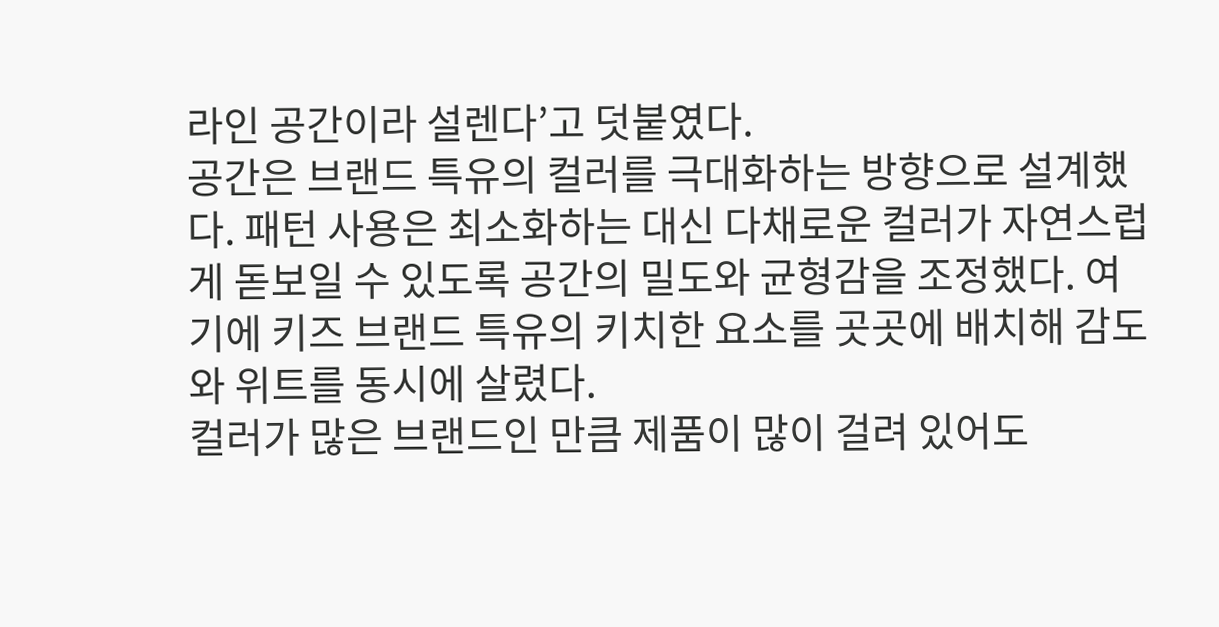라인 공간이라 설렌다’고 덧붙였다.
공간은 브랜드 특유의 컬러를 극대화하는 방향으로 설계했다. 패턴 사용은 최소화하는 대신 다채로운 컬러가 자연스럽게 돋보일 수 있도록 공간의 밀도와 균형감을 조정했다. 여기에 키즈 브랜드 특유의 키치한 요소를 곳곳에 배치해 감도와 위트를 동시에 살렸다.
컬러가 많은 브랜드인 만큼 제품이 많이 걸려 있어도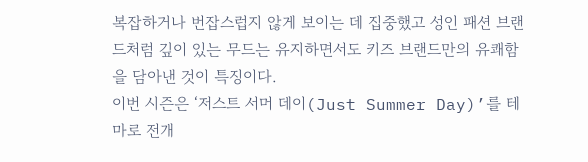복잡하거나 번잡스럽지 않게 보이는 데 집중했고 성인 패션 브랜드처럼 깊이 있는 무드는 유지하면서도 키즈 브랜드만의 유쾌함을 담아낸 것이 특징이다.
이번 시즌은 ‘저스트 서머 데이(Just Summer Day)’를 테마로 전개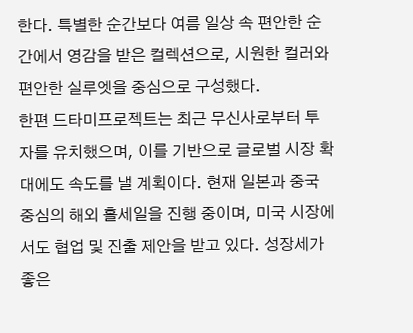한다. 특별한 순간보다 여름 일상 속 편안한 순간에서 영감을 받은 컬렉션으로, 시원한 컬러와 편안한 실루엣을 중심으로 구성했다.
한편 드타미프로젝트는 최근 무신사로부터 투자를 유치했으며, 이를 기반으로 글로벌 시장 확대에도 속도를 낼 계획이다. 현재 일본과 중국 중심의 해외 홀세일을 진행 중이며, 미국 시장에서도 협업 및 진출 제안을 받고 있다. 성장세가 좋은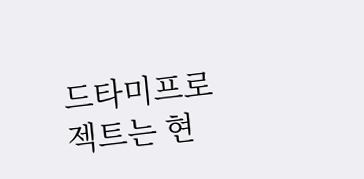드타미프로젝트는 현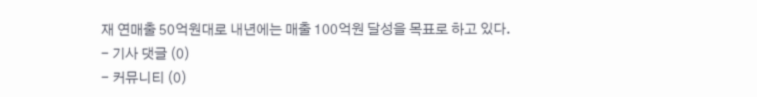재 연매출 50억원대로 내년에는 매출 100억원 달성을 목표로 하고 있다.
- 기사 댓글 (0)
- 커뮤니티 (0)